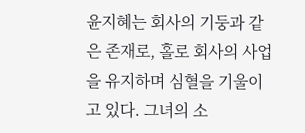윤지혜는 회사의 기둥과 같은 존재로, 홀로 회사의 사업을 유지하며 심혈을 기울이고 있다. 그녀의 소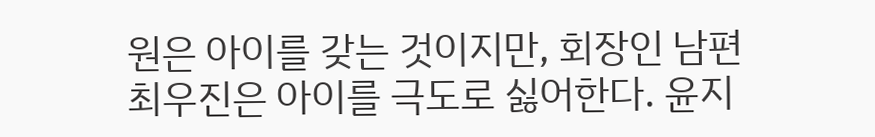원은 아이를 갖는 것이지만, 회장인 남편 최우진은 아이를 극도로 싫어한다. 윤지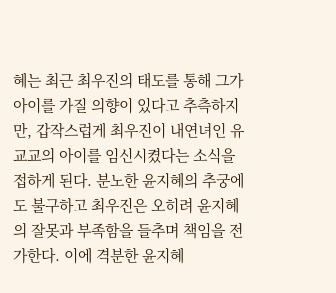혜는 최근 최우진의 태도를 통해 그가 아이를 가질 의향이 있다고 추측하지만, 갑작스럽게 최우진이 내연녀인 유교교의 아이를 임신시켰다는 소식을 접하게 된다. 분노한 윤지혜의 추궁에도 불구하고 최우진은 오히려 윤지혜의 잘못과 부족함을 들추며 책임을 전가한다. 이에 격분한 윤지혜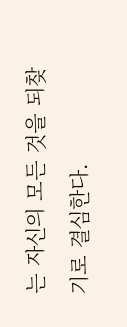는 자신의 모든 것을 되찾기로 결심한다.